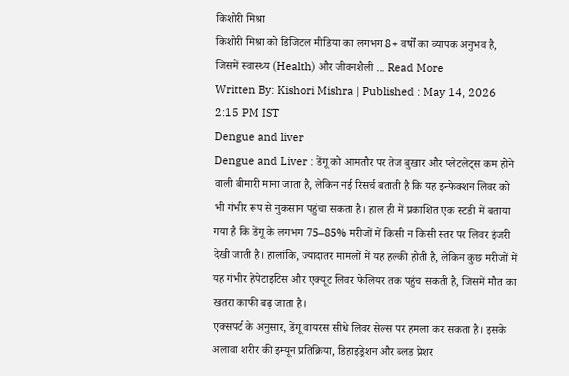किशोरी मिश्रा
किशोरी मिश्रा को डिजिटल मीडिया का लगभग 8+ वर्षों का व्यापक अनुभव है, जिसमें स्वास्थ्य (Health) और जीवनशैली ... Read More
Written By: Kishori Mishra | Published : May 14, 2026 2:15 PM IST
Dengue and liver
Dengue and Liver : डेंगू को आमतौर पर तेज बुखार और प्लेटलेट्स कम होने वाली बीमारी माना जाता है, लेकिन नई रिसर्च बताती है कि यह इन्फेक्शन लिवर को भी गंभीर रूप से नुकसान पहुंचा सकता है। हाल ही में प्रकाशित एक स्टडी में बताया गया है कि डेंगू के लगभग 75–85% मरीजों में किसी न किसी स्तर पर लिवर इंजरी देखी जाती है। हालांकि, ज्यादातर मामलों में यह हल्की होती है, लेकिन कुछ मरीजों में यह गंभीर हेपेटाइटिस और एक्यूट लिवर फेलियर तक पहुंच सकती है, जिसमें मौत का खतरा काफी बढ़ जाता है।
एक्सपर्ट के अनुसार, डेंगू वायरस सीधे लिवर सेल्स पर हमला कर सकता है। इसके अलावा शरीर की इम्यून प्रतिक्रिया, डिहाइड्रेशन और ब्लड प्रेशर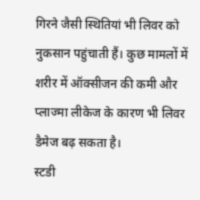गिरने जैसी स्थितियां भी लिवर को नुकसान पहुंचाती हैं। कुछ मामलों में शरीर में ऑक्सीजन की कमी और प्लाज्मा लीकेज के कारण भी लिवर डैमेज बढ़ सकता है।
स्टडी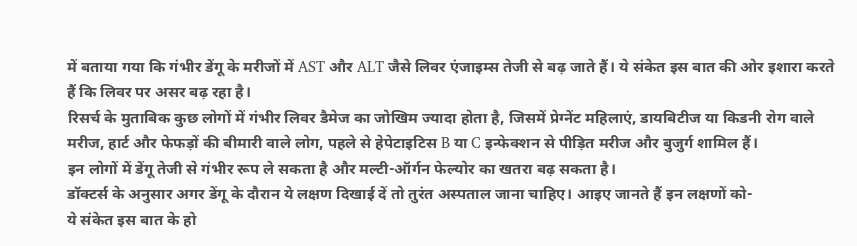में बताया गया कि गंभीर डेंगू के मरीजों में AST और ALT जैसे लिवर एंजाइम्स तेजी से बढ़ जाते हैं। ये संकेत इस बात की ओर इशारा करते हैं कि लिवर पर असर बढ़ रहा है।
रिसर्च के मुताबिक कुछ लोगों में गंभीर लिवर डैमेज का जोखिम ज्यादा होता है, जिसमें प्रेग्नेंट महिलाएं, डायबिटीज या किडनी रोग वाले मरीज, हार्ट और फेफड़ों की बीमारी वाले लोग, पहले से हेपेटाइटिस B या C इन्फेक्शन से पीड़ित मरीज और बुजुर्ग शामिल हैं।
इन लोगों में डेंगू तेजी से गंभीर रूप ले सकता है और मल्टी-ऑर्गन फेल्योर का खतरा बढ़ सकता है।
डॉक्टर्स के अनुसार अगर डेंगू के दौरान ये लक्षण दिखाई दें तो तुरंत अस्पताल जाना चाहिए। आइए जानते हैं इन लक्षणों को-
ये संकेत इस बात के हो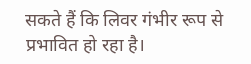सकते हैं कि लिवर गंभीर रूप से प्रभावित हो रहा है।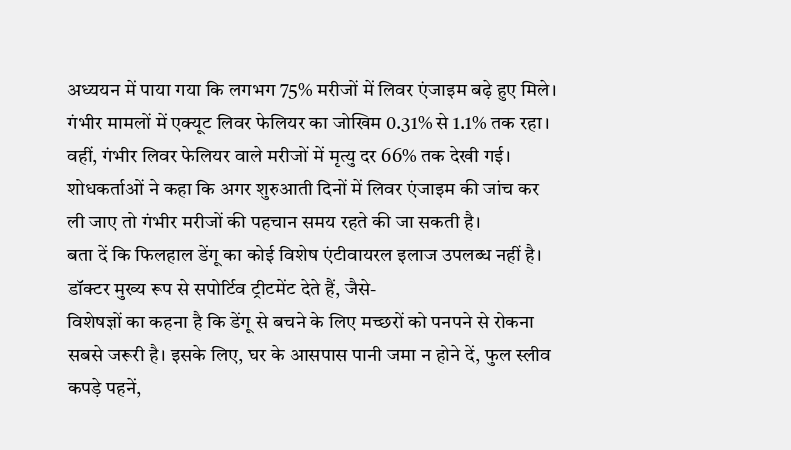अध्ययन में पाया गया कि लगभग 75% मरीजों में लिवर एंजाइम बढ़े हुए मिले। गंभीर मामलों में एक्यूट लिवर फेलियर का जोखिम 0.31% से 1.1% तक रहा। वहीं, गंभीर लिवर फेलियर वाले मरीजों में मृत्यु दर 66% तक देखी गई।
शोधकर्ताओं ने कहा कि अगर शुरुआती दिनों में लिवर एंजाइम की जांच कर ली जाए तो गंभीर मरीजों की पहचान समय रहते की जा सकती है।
बता दें कि फिलहाल डेंगू का कोई विशेष एंटीवायरल इलाज उपलब्ध नहीं है। डॉक्टर मुख्य रूप से सपोर्टिव ट्रीटमेंट देते हैं, जैसे-
विशेषज्ञों का कहना है कि डेंगू से बचने के लिए मच्छरों को पनपने से रोकना सबसे जरूरी है। इसके लिए, घर के आसपास पानी जमा न होने दें, फुल स्लीव कपड़े पहनें,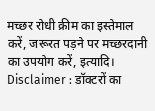मच्छर रोधी क्रीम का इस्तेमाल करें, जरूरत पड़ने पर मच्छरदानी का उपयोग करें, इत्यादि।
Disclaimer : डॉक्टरों का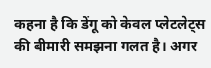कहना है कि डेंगू को केवल प्लेटलेट्स की बीमारी समझना गलत है। अगर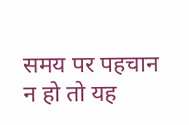समय पर पहचान न हो तो यह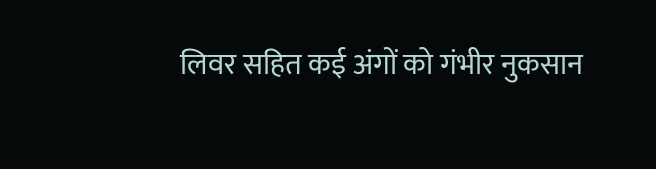लिवर सहित कई अंगों को गंभीर नुकसान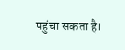पहुंचा सकता है।